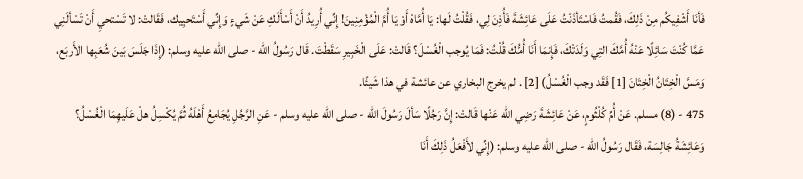فَأنَا أَشْفِيكُم مِنْ ذَلِكَ، فَقُمتُ فَاسْتَأذَنْتُ عَلَى عَائِشَةَ فَأُذِنَ لِي، فَقُلْتُ لَها: يَا أُمَّاهْ أَوْ يَا أُمَّ الْمُؤْمِنِينَ! إِنِّي أُرِيدُ أَنْ أَسْأَلَكِ عَنْ شَيءٍ وَإِنِّي أَسْتَحيِيك، فَقَالتْ: لا تَسْتحيِ أَنْ تَسْألَنِي عَمَّا كُنْتَ سَائِلًا عَنْهُ أُمَّكَ التِي وَلَدَتْكَ، فَإِنمَا أَنَا أُمُّكَ قُلْتُ: فَمَا يُوجب الْغُسْلَ؟ قَالتْ: عَلَى الْخَبِيرِ سَقَطْتَ. قَال رَسُولُ الله - صلى الله عليه وسلم: (إِذَا جَلَسَ بَينَ شُعَبِها الأَربَع، وَمَسَّ الْخِتَانُ الْخِتَانَ [1] فَقَد وجب الْغُسْلُ) [2] . لم يخرج البخاري عن عائشة في هذا شَيئًا.
475 - (8) مسلم. عَنْ أُمِّ كُلْثُومٍ، عَنْ عَائِشَةَ رَضِي الله عَنْها قَالتْ: إِنَّ رَجُلًا سَألَ رَسُولَ الله - صلى الله عليه وسلم - عَنِ الرَّجُلِ يُجَامِعُ أَهْلَهُ ثُمَّ يُكْسِلُ هلْ عَلَيهِمَا الْغُسْلُ؟ وَعَائِشَةُ جَالِسَة، فَقَال رَسُولُ الله - صلى الله عليه وسلم: (إِنِّي لأَفْعَلُ ذَلِكَ أَنَا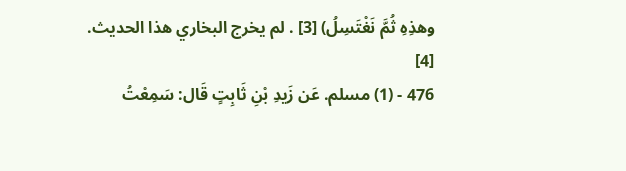وهذِهِ ثُمَّ نَغْتَسِلُ) [3] . لم يخرج البخاري هذا الحديث. [4]
476 - (1) مسلم. عَن زَيدِ بْنِ ثَابِتٍ قَال: سَمِعْتُ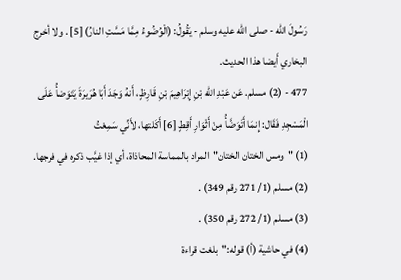رَسُولَ الله - صلى الله عليه وسلم - يَقُولُ: (الْوُضُوءُ مِمَّا مَسَّتِ النارُ) [5] . ولا أخرج البخاري أَيضا هذا الحديث.
477 - (2) مسلم. عَن عَبْدِ الله بْنِ إِبْرَاهِيمَ بْنِ قَارِظٍ، أَنهُ وَجَدَ أَبَا هُرَيرَةَ يَتَوَضأُ عَلَى الْمَسْجِدِ فَقَال: إِنمَا أَتَوَضَّأُ مِنْ أَثْوَارِ أَقِطٍ [6] أَكَلتها، لأَنِّي سَمِعْتُ
(1) "ومس الختان الختان"المراد بالمماسة المحاذاة، أي إذا غيَّب ذكره في فرجها.
(2) مسلم (1/ 271 رقم 349) .
(3) مسلم (1/ 272 رقم 350) .
(4) في حاشية (أ) قوله:"بلغت قراءة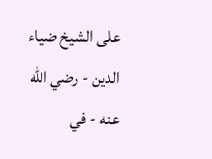على الشيخ ضياء الدين - رضي الله عنه - في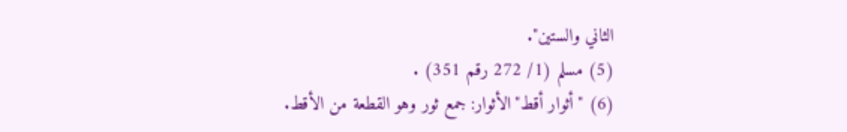الثاني والستين".
(5) مسلم (1/ 272 رقم 351) .
(6) "أثوار أقط"الأثوار: جمع ثور وهو القطعة من الأقط.